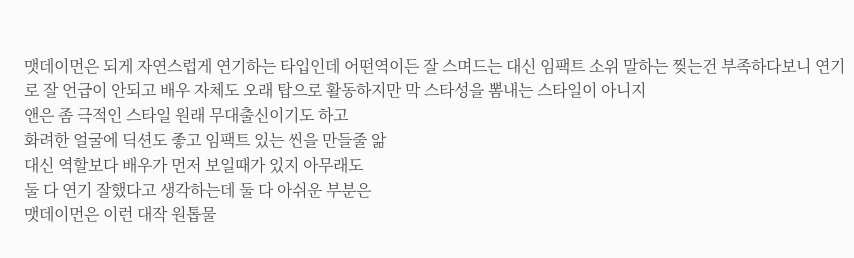맷데이먼은 되게 자연스럽게 연기하는 타입인데 어떤역이든 잘 스며드는 대신 임팩트 소위 말하는 찢는건 부족하다보니 연기로 잘 언급이 안되고 배우 자체도 오래 탑으로 활동하지만 막 스타성을 뽐내는 스타일이 아니지
앤은 좀 극적인 스타일 원래 무대출신이기도 하고
화려한 얼굴에 딕션도 좋고 임팩트 있는 씬을 만들줄 앎
대신 역할보다 배우가 먼저 보일때가 있지 아무래도
둘 다 연기 잘했다고 생각하는데 둘 다 아쉬운 부분은
맷데이먼은 이런 대작 원톱물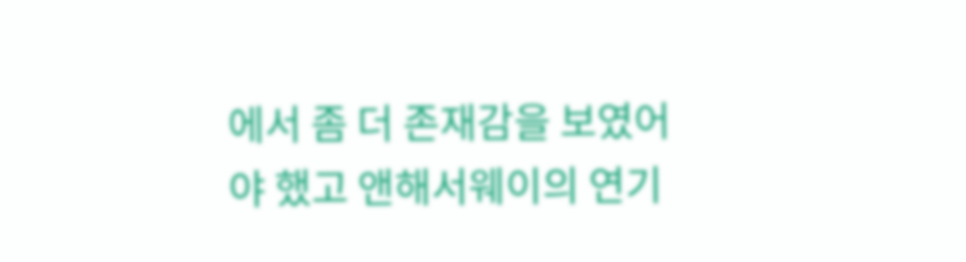에서 좀 더 존재감을 보였어야 했고 앤해서웨이의 연기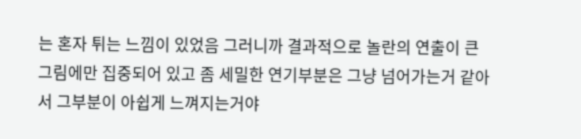는 혼자 튀는 느낌이 있었음 그러니까 결과적으로 놀란의 연출이 큰 그림에만 집중되어 있고 좀 세밀한 연기부분은 그냥 넘어가는거 같아서 그부분이 아쉽게 느껴지는거야